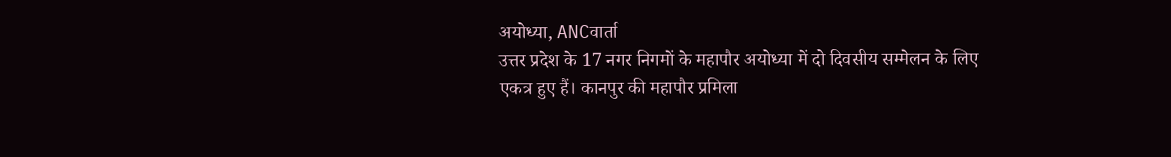अयोध्या, ANCवार्ता
उत्तर प्रदेश के 17 नगर निगमों के महापौर अयोध्या में दो दिवसीय सम्मेलन के लिए एकत्र हुए हैं। कानपुर की महापौर प्रमिला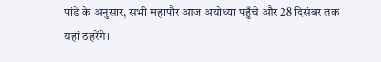पांडे के अनुसार, सभी महापौर आज अयोध्या पहुँचे और 28 दिसंबर तक यहां ठहरेंगे।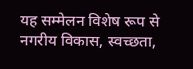यह सम्मेलन विशेष रूप से नगरीय विकास, स्वच्छता,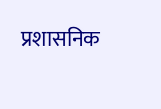प्रशासनिक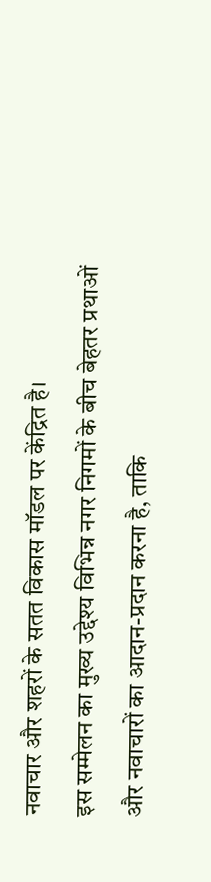नवाचार और शहरों के सतत विकास मॉडल पर केंद्रित है।
इस सम्मेलन का मुख्य उद्देश्य विभिन्न नगर निगमों के बीच बेहतर प्रथाओं और नवाचारों का आदान-प्रदान करना है, ताकि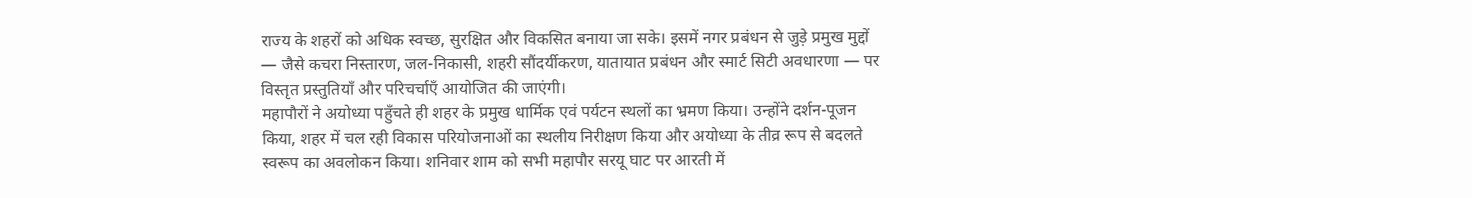राज्य के शहरों को अधिक स्वच्छ, सुरक्षित और विकसित बनाया जा सके। इसमें नगर प्रबंधन से जुड़े प्रमुख मुद्दों — जैसे कचरा निस्तारण, जल-निकासी, शहरी सौंदर्यीकरण, यातायात प्रबंधन और स्मार्ट सिटी अवधारणा — पर विस्तृत प्रस्तुतियाँ और परिचर्चाएँ आयोजित की जाएंगी।
महापौरों ने अयोध्या पहुँचते ही शहर के प्रमुख धार्मिक एवं पर्यटन स्थलों का भ्रमण किया। उन्होंने दर्शन-पूजन किया, शहर में चल रही विकास परियोजनाओं का स्थलीय निरीक्षण किया और अयोध्या के तीव्र रूप से बदलते स्वरूप का अवलोकन किया। शनिवार शाम को सभी महापौर सरयू घाट पर आरती में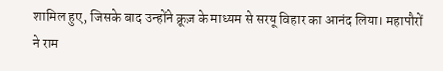शामिल हुए, जिसके बाद उन्होंने क्रूज़ के माध्यम से सरयू विहार का आनंद लिया। महापौरों ने राम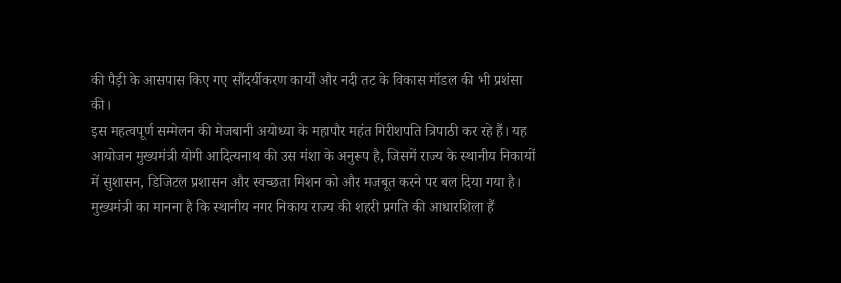की पैड़ी के आसपास किए गए सौंदर्यीकरण कार्यों और नदी तट के विकास मॉडल की भी प्रशंसा की।
इस महत्वपूर्ण सम्मेलन की मेजबानी अयोध्या के महापौर महंत गिरीशपति त्रिपाठी कर रहे हैं। यह आयोजन मुख्यमंत्री योगी आदित्यनाथ की उस मंशा के अनुरूप है, जिसमें राज्य के स्थानीय निकायों में सुशासन, डिजिटल प्रशासन और स्वच्छता मिशन को और मजबूत करने पर बल दिया गया है। मुख्यमंत्री का मानना है कि स्थानीय नगर निकाय राज्य की शहरी प्रगति की आधारशिला हैं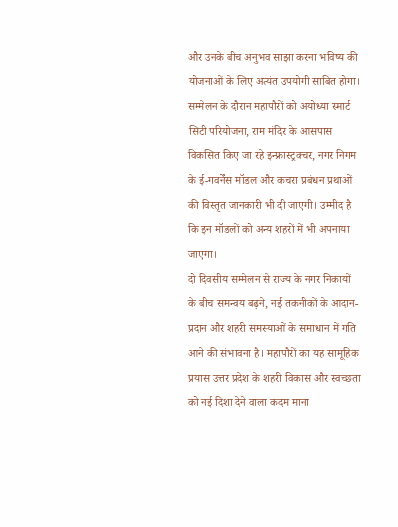और उनके बीच अनुभव साझा करना भविष्य की योजनाओं के लिए अत्यंत उपयोगी साबित होगा।
सम्मेलन के दौरान महापौरों को अयोध्या स्मार्ट सिटी परियोजना, राम मंदिर के आसपास विकसित किए जा रहे इन्फ्रास्ट्रक्चर, नगर निगम के ई-गवर्नेंस मॉडल और कचरा प्रबंधन प्रथाओं की विस्तृत जानकारी भी दी जाएगी। उम्मीद है कि इन मॉडलों को अन्य शहरों में भी अपनाया जाएगा।
दो दिवसीय सम्मेलन से राज्य के नगर निकायों के बीच समन्वय बढ़ने, नई तकनीकों के आदान-प्रदान और शहरी समस्याओं के समाधान में गति आने की संभावना है। महापौरों का यह सामूहिक प्रयास उत्तर प्रदेश के शहरी विकास और स्वच्छता को नई दिशा देने वाला कदम माना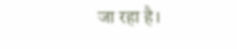जा रहा है।